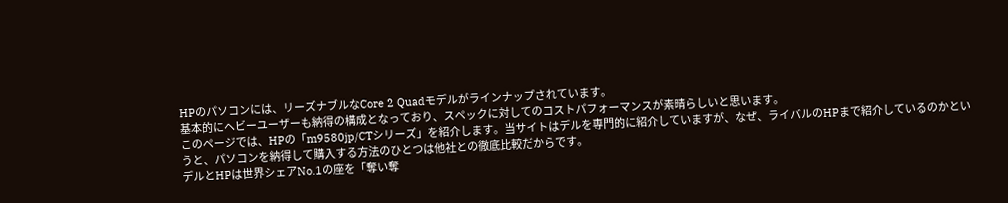HPのパソコンには、リーズナブルなCore 2 Quadモデルがラインナップされています。
基本的にヘビーユーザーも納得の構成となっており、スペックに対してのコストパフォーマンスが素晴らしいと思います。
このページでは、HPの「m9580jp/CTシリーズ」を紹介します。当サイトはデルを専門的に紹介していますが、なぜ、ライバルのHPまで紹介しているのかというと、パソコンを納得して購入する方法のひとつは他社との徹底比較だからです。
デルとHPは世界シェアNo.1の座を「奪い奪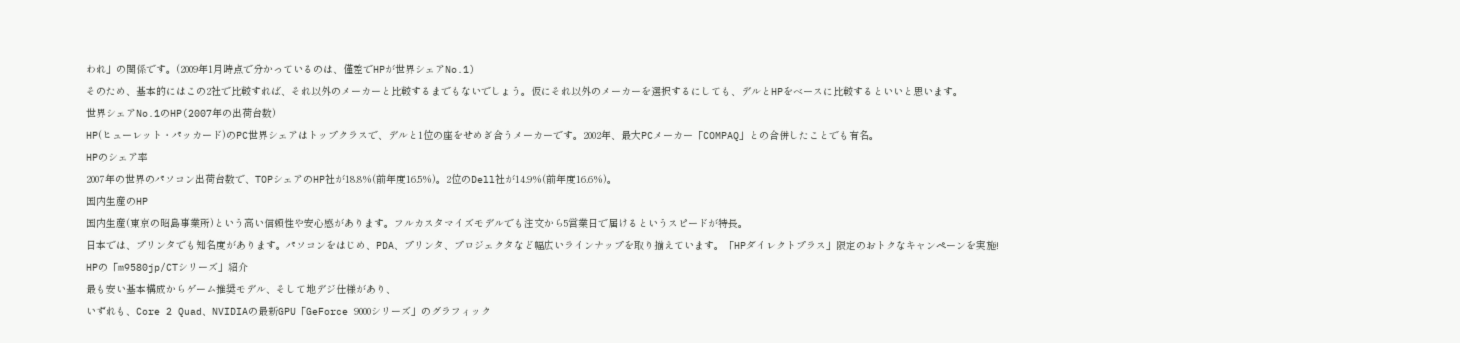われ」の関係です。(2009年1月時点で分かっているのは、僅差でHPが世界シェアNo.1)
そのため、基本的にはこの2社で比較すれば、それ以外のメーカーと比較するまでもないでしょう。仮にそれ以外のメーカーを選択するにしても、デルとHPをベースに比較するといいと思います。
世界シェアNo.1のHP(2007年の出荷台数)
HP(ヒューレット・パッカード)のPC世界シェアはトップクラスで、デルと1位の座をせめぎ合うメーカーです。2002年、最大PCメーカー「COMPAQ」との合併したことでも有名。
HPのシェア率
2007年の世界のパソコン出荷台数で、TOPシェアのHP社が18.8%(前年度16.5%)。2位のDell社が14.9%(前年度16.6%)。
国内生産のHP
国内生産(東京の昭島事業所)という高い信頼性や安心感があります。フルカスタマイズモデルでも注文から5営業日で届けるというスピードが特長。
日本では、プリンタでも知名度があります。パソコンをはじめ、PDA、プリンタ、プロジェクタなど幅広いラインナップを取り揃えています。「HPダイレクトプラス」限定のおトクなキャンペーンを実施!
HPの「m9580jp/CTシリーズ」紹介
最も安い基本構成からゲーム推奨モデル、そして地デジ仕様があり、
いずれも、Core 2 Quad、NVIDIAの最新GPU「GeForce 9000シリーズ」のグラフィック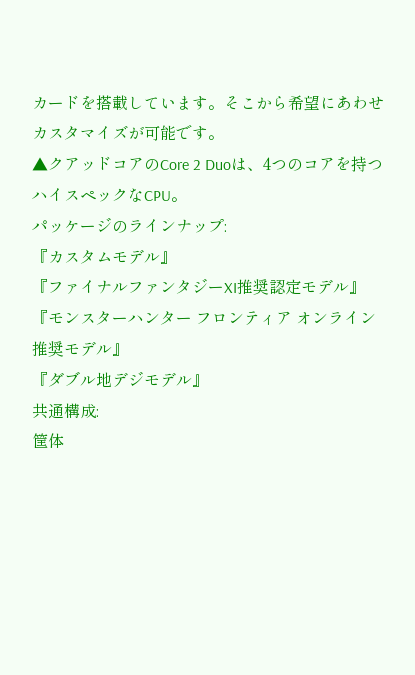カードを搭載しています。そこから希望にあわせカスタマイズが可能です。
▲クアッドコアのCore 2 Duoは、4つのコアを持つハイスペックなCPU。
パッケージのラインナップ:
『カスタムモデル』
『ファイナルファンタジーXI推奨認定モデル』
『モンスターハンター フロンティア オンライン推奨モデル』
『ダブル地デジモデル』
共通構成:
筐体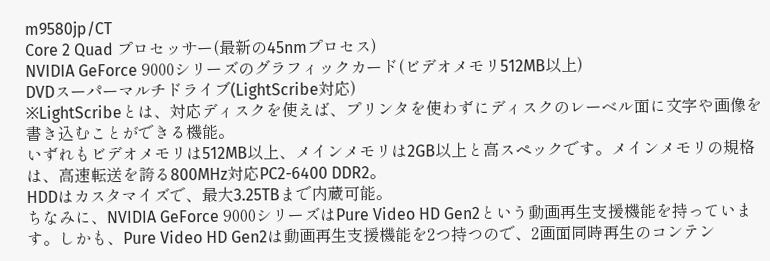m9580jp/CT
Core 2 Quad プロセッサー(最新の45nmプロセス)
NVIDIA GeForce 9000シリーズのグラフィックカード(ビデオメモリ512MB以上)
DVDスーパーマルチドライブ(LightScribe対応)
※LightScribeとは、対応ディスクを使えば、プリンタを使わずにディスクのレーベル面に文字や画像を書き込むことができる機能。
いずれもビデオメモリは512MB以上、メインメモリは2GB以上と高スペックです。メインメモリの規格は、高速転送を誇る800MHz対応PC2-6400 DDR2。
HDDはカスタマイズで、最大3.25TBまで内蔵可能。
ちなみに、NVIDIA GeForce 9000シリーズはPure Video HD Gen2という動画再生支援機能を持っています。しかも、Pure Video HD Gen2は動画再生支援機能を2つ持つので、2画面同時再生のコンテン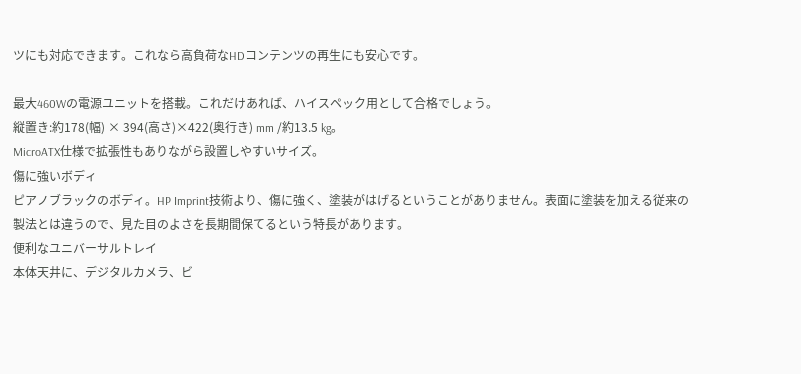ツにも対応できます。これなら高負荷なHDコンテンツの再生にも安心です。

最大460Wの電源ユニットを搭載。これだけあれば、ハイスペック用として合格でしょう。
縦置き:約178(幅) × 394(高さ)×422(奥行き) mm /約13.5 kg。
MicroATX仕様で拡張性もありながら設置しやすいサイズ。
傷に強いボディ
ピアノブラックのボディ。HP Imprint技術より、傷に強く、塗装がはげるということがありません。表面に塗装を加える従来の製法とは違うので、見た目のよさを長期間保てるという特長があります。
便利なユニバーサルトレイ
本体天井に、デジタルカメラ、ビ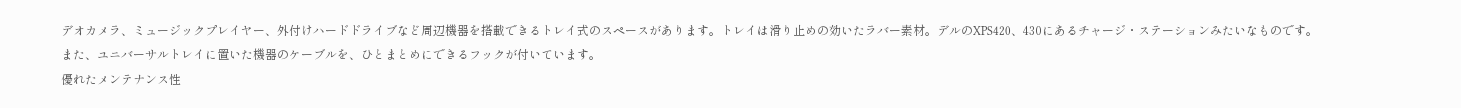デオカメラ、ミュージックプレイヤー、外付けハードドライブなど周辺機器を搭載できるトレイ式のスペースがあります。トレイは滑り止めの効いたラバー素材。デルのXPS420、430にあるチャージ・ステーションみたいなものです。
また、ユニバーサルトレイに置いた機器のケーブルを、ひとまとめにできるフックが付いています。
優れたメンテナンス性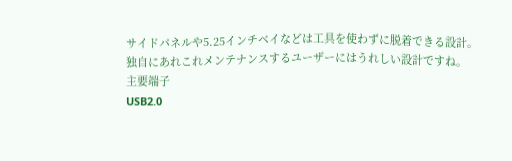サイドパネルや5.25インチベイなどは工具を使わずに脱着できる設計。
独自にあれこれメンテナンスするユーザーにはうれしい設計ですね。
主要端子
USB2.0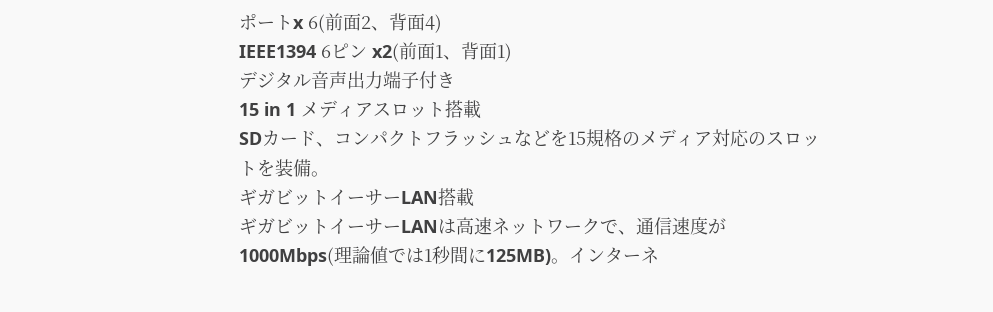ポートx 6(前面2、背面4)
IEEE1394 6ピン x2(前面1、背面1)
デジタル音声出力端子付き
15 in 1 メディアスロット搭載
SDカード、コンパクトフラッシュなどを15規格のメディア対応のスロットを装備。
ギガビットイーサーLAN搭載
ギガビットイーサーLANは高速ネットワークで、通信速度が1000Mbps(理論値では1秒間に125MB)。インターネ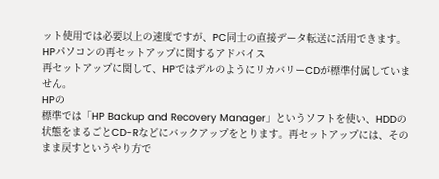ット使用では必要以上の速度ですが、PC同士の直接データ転送に活用できます。
HPパソコンの再セットアップに関するアドバイス
再セットアップに関して、HPではデルのようにリカバリーCDが標準付属していません。
HPの
標準では「HP Backup and Recovery Manager」というソフトを使い、HDDの状態をまるごとCD-Rなどにバックアップをとります。再セットアップには、そのまま戻すというやり方で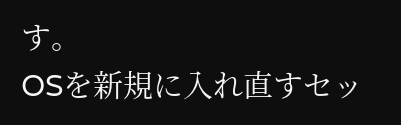す。
OSを新規に入れ直すセッ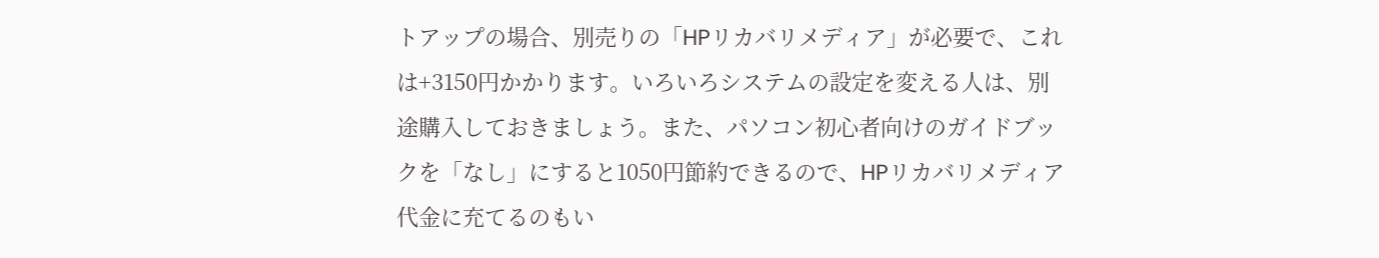トアップの場合、別売りの「HPリカバリメディア」が必要で、これは+3150円かかります。いろいろシステムの設定を変える人は、別途購入しておきましょう。また、パソコン初心者向けのガイドブックを「なし」にすると1050円節約できるので、HPリカバリメディア代金に充てるのもい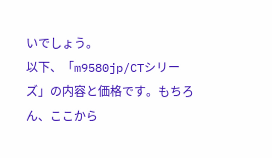いでしょう。
以下、「m9580jp/CTシリーズ」の内容と価格です。もちろん、ここから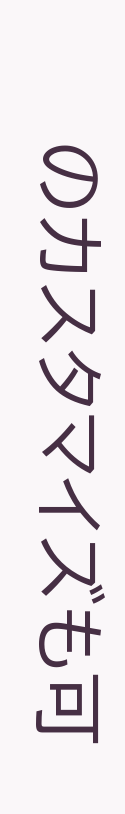のカスタマイズも可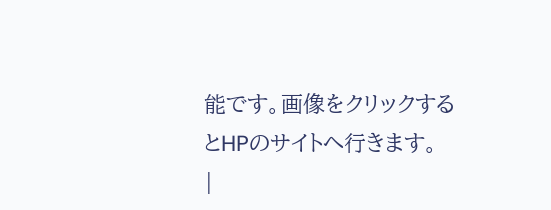能です。画像をクリックするとHPのサイトへ行きます。
|